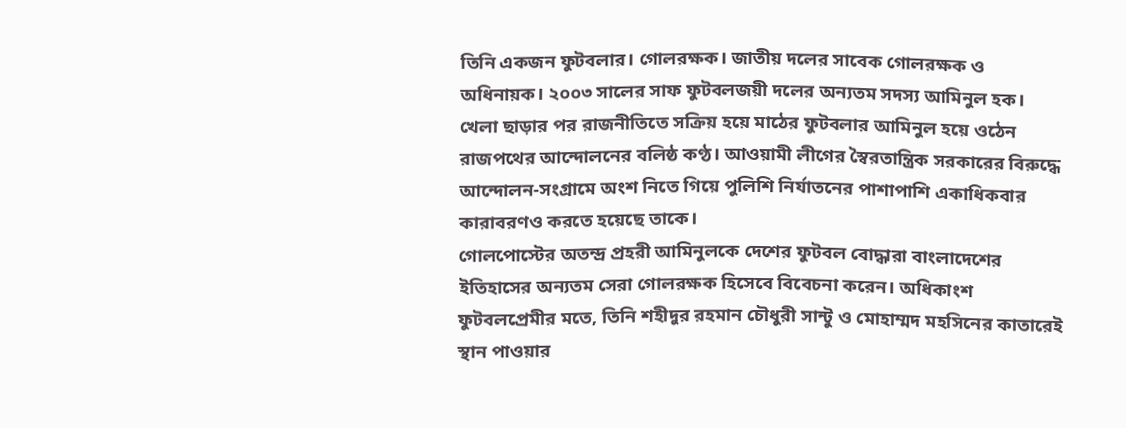তিনি একজন ফুটবলার। গোলরক্ষক। জাতীয় দলের সাবেক গোলরক্ষক ও অধিনায়ক। ২০০৩ সালের সাফ ফুটবলজয়ী দলের অন্যতম সদস্য আমিনুল হক।
খেলা ছাড়ার পর রাজনীতিতে সক্রিয় হয়ে মাঠের ফুটবলার আমিনুল হয়ে ওঠেন রাজপথের আন্দোলনের বলিষ্ঠ কণ্ঠ। আওয়ামী লীগের স্বৈরতান্ত্রিক সরকারের বিরুদ্ধে আন্দোলন-সংগ্রামে অংশ নিতে গিয়ে পুলিশি নির্যাতনের পাশাপাশি একাধিকবার কারাবরণও করতে হয়েছে তাকে।
গোলপোস্টের অতন্দ্র প্রহরী আমিনুলকে দেশের ফুটবল বোদ্ধারা বাংলাদেশের ইতিহাসের অন্যতম সেরা গোলরক্ষক হিসেবে বিবেচনা করেন। অধিকাংশ ফুটবলপ্রেমীর মতে, তিনি শহীদুর রহমান চৌধুরী সান্টু ও মোহাম্মদ মহসিনের কাতারেই স্থান পাওয়ার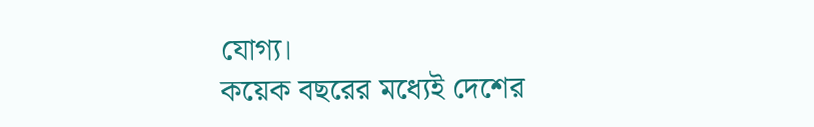যোগ্য।
কয়েক বছরের মধ্যেই দেশের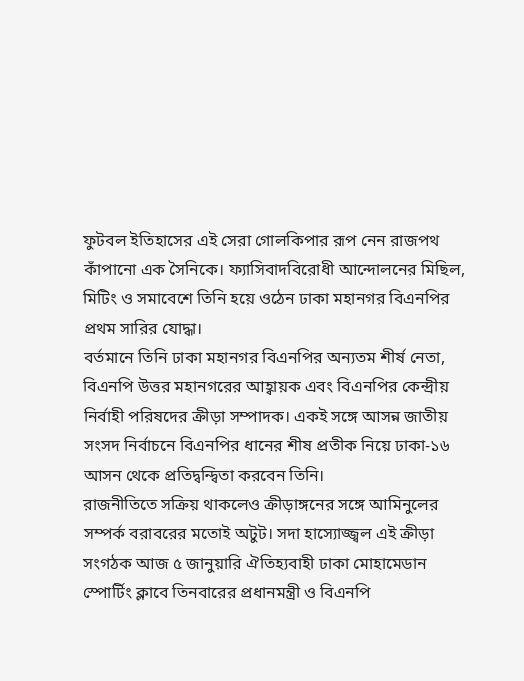ফুটবল ইতিহাসের এই সেরা গোলকিপার রূপ নেন রাজপথ কাঁপানো এক সৈনিকে। ফ্যাসিবাদবিরোধী আন্দোলনের মিছিল, মিটিং ও সমাবেশে তিনি হয়ে ওঠেন ঢাকা মহানগর বিএনপির প্রথম সারির যোদ্ধা।
বর্তমানে তিনি ঢাকা মহানগর বিএনপির অন্যতম শীর্ষ নেতা, বিএনপি উত্তর মহানগরের আহ্বায়ক এবং বিএনপির কেন্দ্রীয় নির্বাহী পরিষদের ক্রীড়া সম্পাদক। একই সঙ্গে আসন্ন জাতীয় সংসদ নির্বাচনে বিএনপির ধানের শীষ প্রতীক নিয়ে ঢাকা-১৬ আসন থেকে প্রতিদ্বন্দ্বিতা করবেন তিনি।
রাজনীতিতে সক্রিয় থাকলেও ক্রীড়াঙ্গনের সঙ্গে আমিনুলের সম্পর্ক বরাবরের মতোই অটুট। সদা হাস্যোজ্জ্বল এই ক্রীড়া সংগঠক আজ ৫ জানুয়ারি ঐতিহ্যবাহী ঢাকা মোহামেডান স্পোর্টিং ক্লাবে তিনবারের প্রধানমন্ত্রী ও বিএনপি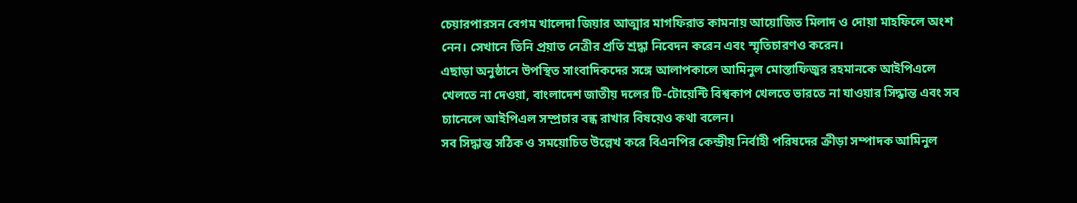চেয়ারপারসন বেগম খালেদা জিয়ার আত্মার মাগফিরাত কামনায় আয়োজিত মিলাদ ও দোয়া মাহফিলে অংশ নেন। সেখানে তিনি প্রয়াত নেত্রীর প্রতি শ্রদ্ধা নিবেদন করেন এবং স্মৃতিচারণও করেন।
এছাড়া অনুষ্ঠানে উপস্থিত সাংবাদিকদের সঙ্গে আলাপকালে আমিনুল মোস্তাফিজুর রহমানকে আইপিএলে খেলতে না দেওয়া, বাংলাদেশ জাতীয় দলের টি-টোয়েন্টি বিশ্বকাপ খেলতে ভারতে না যাওয়ার সিদ্ধান্ত এবং সব চ্যানেলে আইপিএল সম্প্রচার বন্ধ রাখার বিষয়েও কথা বলেন।
সব সিদ্ধান্ত সঠিক ও সময়োচিত উল্লেখ করে বিএনপির কেন্দ্রীয় নির্বাহী পরিষদের ক্রীড়া সম্পাদক আমিনুল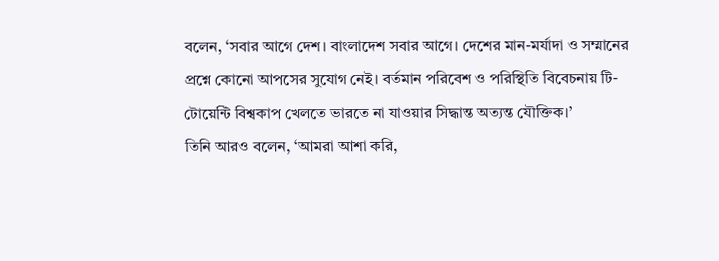বলেন, ‘সবার আগে দেশ। বাংলাদেশ সবার আগে। দেশের মান-মর্যাদা ও সম্মানের প্রশ্নে কোনো আপসের সুযোগ নেই। বর্তমান পরিবেশ ও পরিস্থিতি বিবেচনায় টি-টোয়েন্টি বিশ্বকাপ খেলতে ভারতে না যাওয়ার সিদ্ধান্ত অত্যন্ত যৌক্তিক।’
তিনি আরও বলেন, ‘আমরা আশা করি,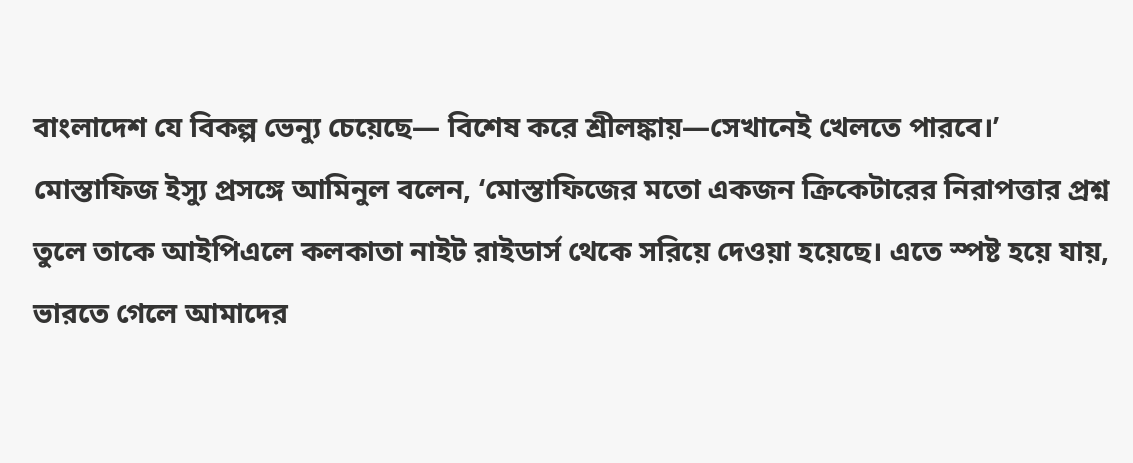বাংলাদেশ যে বিকল্প ভেন্যু চেয়েছে— বিশেষ করে শ্রীলঙ্কায়—সেখানেই খেলতে পারবে।’
মোস্তাফিজ ইস্যু প্রসঙ্গে আমিনুল বলেন, ‘মোস্তাফিজের মতো একজন ক্রিকেটারের নিরাপত্তার প্রশ্ন তুলে তাকে আইপিএলে কলকাতা নাইট রাইডার্স থেকে সরিয়ে দেওয়া হয়েছে। এতে স্পষ্ট হয়ে যায়, ভারতে গেলে আমাদের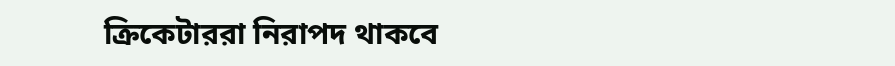ক্রিকেটাররা নিরাপদ থাকবে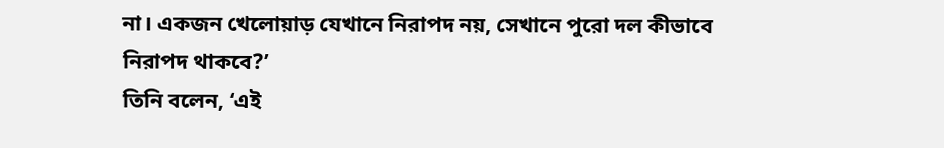না। একজন খেলোয়াড় যেখানে নিরাপদ নয়, সেখানে পুরো দল কীভাবে নিরাপদ থাকবে?’
তিনি বলেন, ‘এই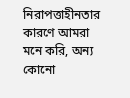নিরাপত্তাহীনতার কারণে আমরা মনে করি, অন্য কোনো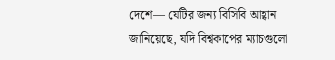দেশে— যেটির জন্য বিসিবি আহ্বান জানিয়েছে, যদি বিশ্বকাপের ম্যাচগুলো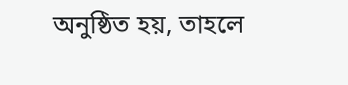অনুষ্ঠিত হয়, তাহলে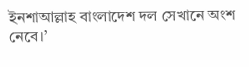ইনশাআল্লাহ বাংলাদেশ দল সেখানে অংশ নেবে।’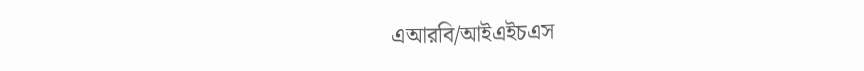এআরবি/আইএইচএস